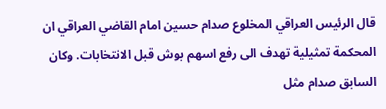قال الرئيس العراقي المخلوع صدام حسين امام القاضي العراقي ان المحكمة تمثيلية تهدف الى رفع اسهم بوش قبل الانتخابات. وكان السابق صدام مثل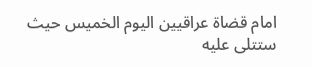امام قضاة عراقيين اليوم الخميس حيث ستتلى عليه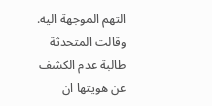التهم الموجهة اليه.
وقالت المتحدثة طالبة عدم الكشف عن هويتها ان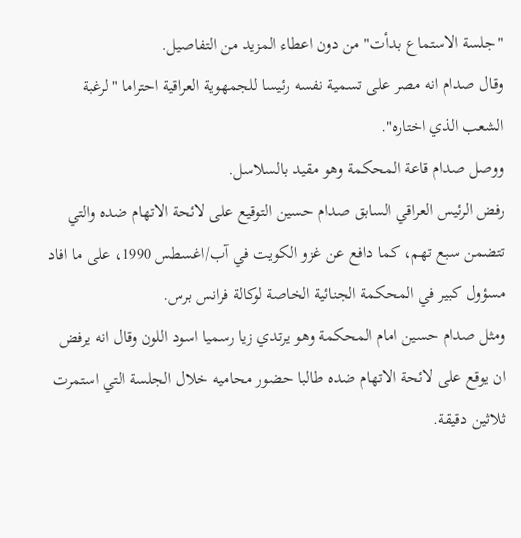"جلسة الاستماع بدأت" من دون اعطاء المزيد من التفاصيل.
وقال صدام انه مصر على تسمية نفسه رئيسا للجمهوية العراقية احتراما "لرغبة الشعب الذي اختاره".
ووصل صدام قاعة المحكمة وهو مقيد بالسلاسل.
رفض الرئيس العراقي السابق صدام حسين التوقيع على لائحة الاتهام ضده والتي تتضمن سبع تهم، كما دافع عن غزو الكويت في آب/اغسطس 1990، على ما افاد مسؤول كبير في المحكمة الجنائية الخاصة لوكالة فرانس برس.
ومثل صدام حسين امام المحكمة وهو يرتدي زيا رسميا اسود اللون وقال انه يرفض ان يوقع على لائحة الاتهام ضده طالبا حضور محاميه خلال الجلسة التي استمرت ثلاثين دقيقة.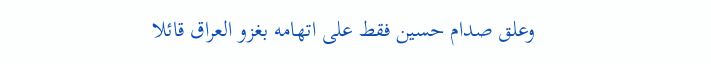وعلق صدام حسين فقط على اتهامه بغزو العراق قائلا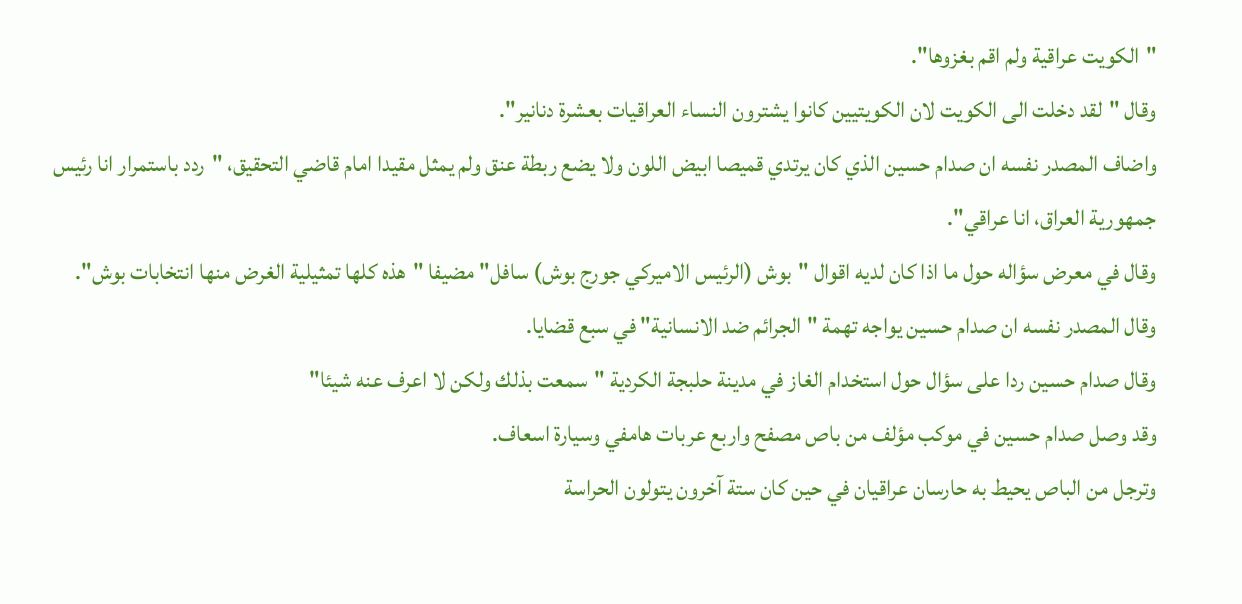"الكويت عراقية ولم اقم بغزوها".
وقال "لقد دخلت الى الكويت لان الكويتيين كانوا يشترون النساء العراقيات بعشرة دنانير".
واضاف المصدر نفسه ان صدام حسين الذي كان يرتدي قميصا ابيض اللون ولا يضع ربطة عنق ولم يمثل مقيدا امام قاضي التحقيق، "ردد باستمرار انا رئيس جمهورية العراق، انا عراقي".
وقال في معرض سؤاله حول ما اذا كان لديه اقوال "بوش (الرئيس الاميركي جورج بوش) سافل" مضيفا "هذه كلها تمثيلية الغرض منها انتخابات بوش".
وقال المصدر نفسه ان صدام حسين يواجه تهمة "الجرائم ضد الانسانية" في سبع قضايا.
وقال صدام حسين ردا على سؤال حول استخدام الغاز في مدينة حلبجة الكردية "سمعت بذلك ولكن لا اعرف عنه شيئا"
وقد وصل صدام حسين في موكب مؤلف من باص مصفح واربع عربات هامفي وسيارة اسعاف.
وترجل من الباص يحيط به حارسان عراقيان في حين كان ستة آخرون يتولون الحراسة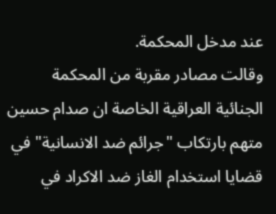عند مدخل المحكمة.
وقالت مصادر مقربة من المحكمة الجنائية العراقية الخاصة ان صدام حسين متهم بارتكاب "جرائم ضد الانسانية" في قضايا استخدام الغاز ضد الاكراد في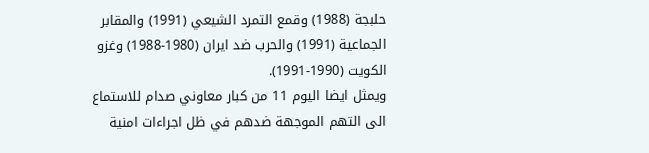حلبجة (1988) وقمع التمرد الشيعي (1991) والمقابر الجماعية (1991) والحرب ضد ايران (1980-1988) وغزو الكويت (1990-1991).
ويمثل ايضا اليوم 11 من كبار معاوني صدام للاستماع الى التهم الموجهة ضدهم في ظل اجراءات امنية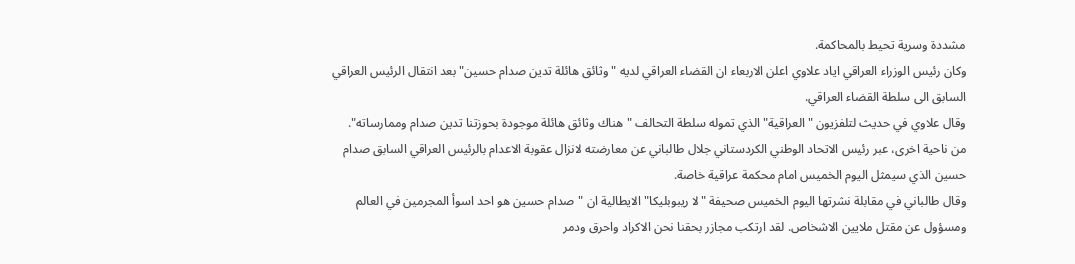مشددة وسرية تحيط بالمحاكمة.
وكان رئيس الوزراء العراقي اياد علاوي اعلن الاربعاء ان القضاء العراقي لديه "وثائق هائلة تدين صدام حسين" بعد انتقال الرئيس العراقي السابق الى سلطة القضاء العراقي.
وقال علاوي في حديث لتلفزيون "العراقية" الذي تموله سلطة التحالف "هناك وثائق هائلة موجودة بحوزتنا تدين صدام وممارساته".
من ناحية اخرى، عبر رئيس الاتحاد الوطني الكردستاني جلال طالباني عن معارضته لانزال عقوبة الاعدام بالرئيس العراقي السابق صدام حسين الذي سيمثل اليوم الخميس امام محكمة عراقية خاصة.
وقال طالباني في مقابلة نشرتها اليوم الخميس صحيفة "لا ريبوبليكا" الايطالية ان "صدام حسين هو احد اسوأ المجرمين في العالم ومسؤول عن مقتل ملايين الاشخاص. لقد ارتكب مجازر بحقنا نحن الاكراد واحرق ودمر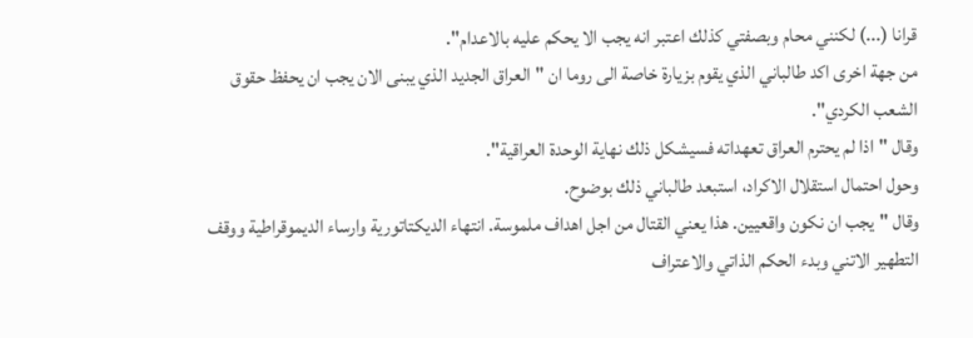قرانا (...) لكنني محام وبصفتي كذلك اعتبر انه يجب الا يحكم عليه بالاعدام".
من جهة اخرى اكد طالباني الذي يقوم بزيارة خاصة الى روما ان "العراق الجديد الذي يبنى الان يجب ان يحفظ حقوق الشعب الكردي".
وقال "اذا لم يحترم العراق تعهداته فسيشكل ذلك نهاية الوحدة العراقية".
وحول احتمال استقلال الاكراد، استبعد طالباني ذلك بوضوح.
وقال "يجب ان نكون واقعيين. هذا يعني القتال من اجل اهداف ملموسة. انتهاء الديكتاتورية وارساء الديموقراطية ووقف التطهير الاتني وبدء الحكم الذاتي والاعتراف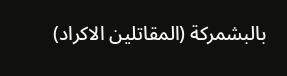بالبشمركة (المقاتلين الاكراد)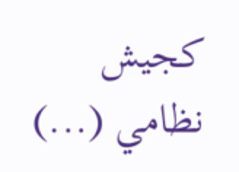كجيش نظامي (...)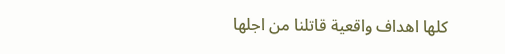كلها اهداف واقعية قاتلنا من اجلها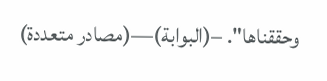وحققناها". –(البوابة)—(مصادر متعددة)